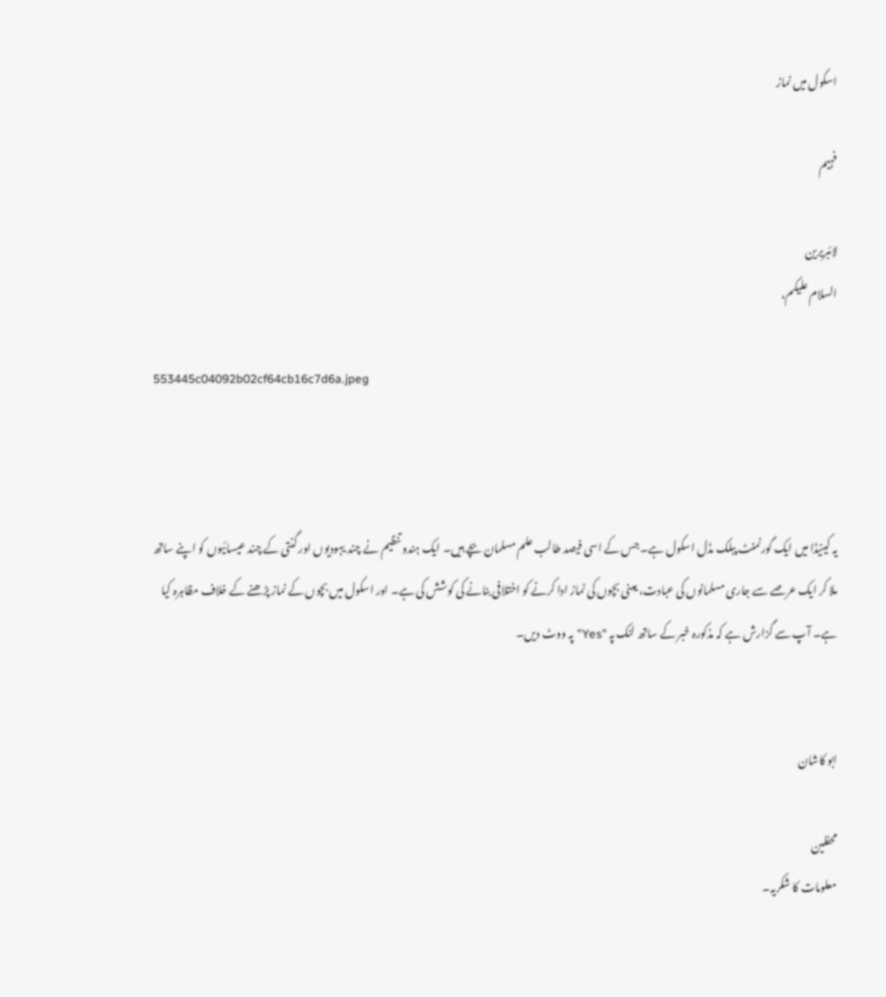اسکول میں نماز

فہیم

لائبریرین
السلام علیکم،

553445c04092b02cf64cb16c7d6a.jpeg



یہ کینیڈا میں ایک گورنمنٹ پبلک مڈل اسکول ہے۔ جس کے اسی فیصد طالب علم مسلمان بچے ہیں۔ ایک ہندو تنظیم نے چند یہودیوں اور گنتی کے چند عیسائیوں کو اپنے ساتھ ملا کر ایک عرصے سے جاری مسلمانوں کی عبادت، یعنی بچوں کی نماز ادا کرنے کو اختلافی بنانے کی کوشش کی ہے۔ اور اسکول میں بچوں کے نماز پڑھنے کے خلاف مظاہرہ کیا ہے۔ آپ سے گزارش ہے کہ مذکورہ خبر کے ساتھ لنک پہ "Yes" پہ ووٹ دیں۔


ابو کاشان

محفلین
معلومات کا شکریہ۔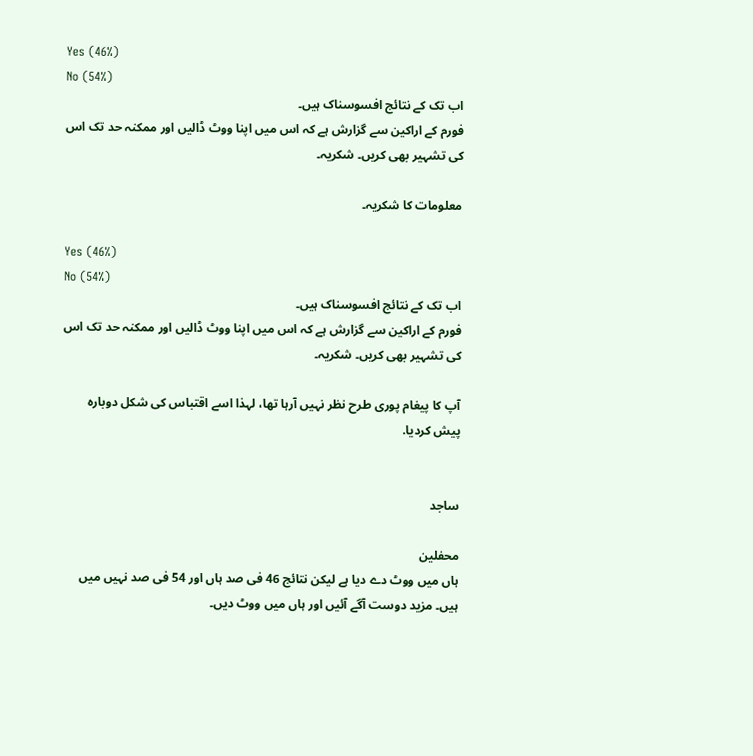Yes (46%)
No (54%)
اب تک کے نتائج افسوسناک ہیں۔
فورم کے اراکین سے گزارش ہے کہ اس میں اپنا ووٹ ڈالیں اور ممکنہ حد تک اس کی تشہیر بھی کریں۔ شکریہ۔

معلومات کا شکریہ۔

Yes (46%)
No (54%)
اب تک کے نتائج افسوسناک ہیں۔
فورم کے اراکین سے گزارش ہے کہ اس میں اپنا ووٹ ڈالیں اور ممکنہ حد تک اس کی تشہیر بھی کریں۔ شکریہ۔

آپ کا پیغام پوری طرح نظر نہیں آرہا تھا، لہذا اسے اقتباس کی شکل دوبارہ پیش کردیا.


ساجد

محفلین
ہاں میں ووٹ دے دیا ہے لیکن نتائج 46 فی صد ہاں اور 54 فی صد نہیں میں ہیں۔ مزید دوست آگے آئیں اور ہاں میں ووٹ دیں۔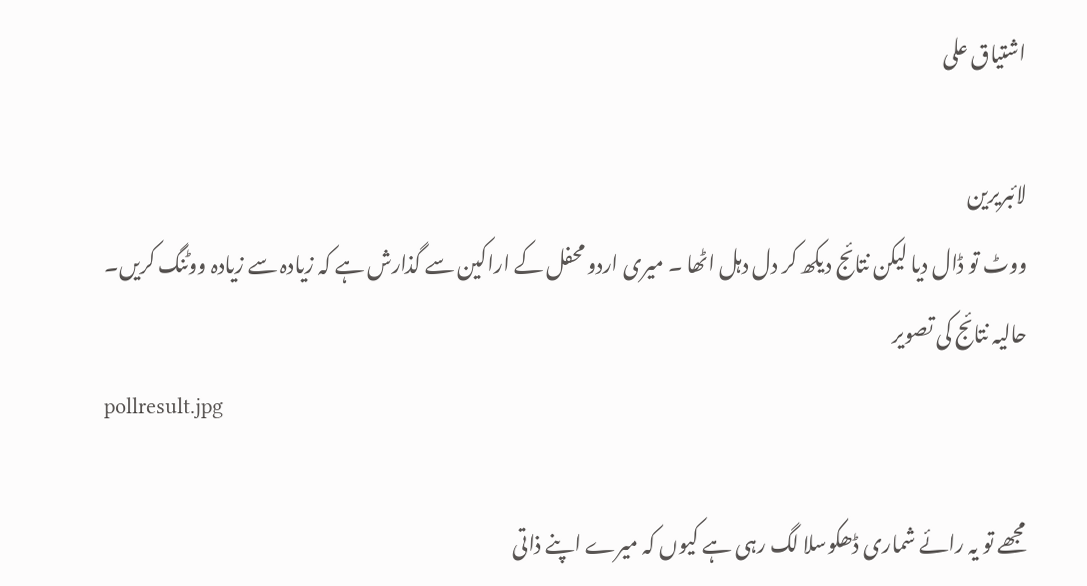اشتیاق علی

لائبریرین
ووٹ تو ڈال دیا لیکن نتائج دیکھ کر دل دہل اٹھا ۔ میری اردو محفل کے اراکین سے گذارش ہے کہ زیادہ سے زیادہ ووٹنگ کریں۔
حالیہ نتائج کی تصویر
pollresult.jpg

مجھے تو یہ رائے شماری ڈھکوسلا لگ رہی ہے کیوں کہ میرے اپنے ذاتی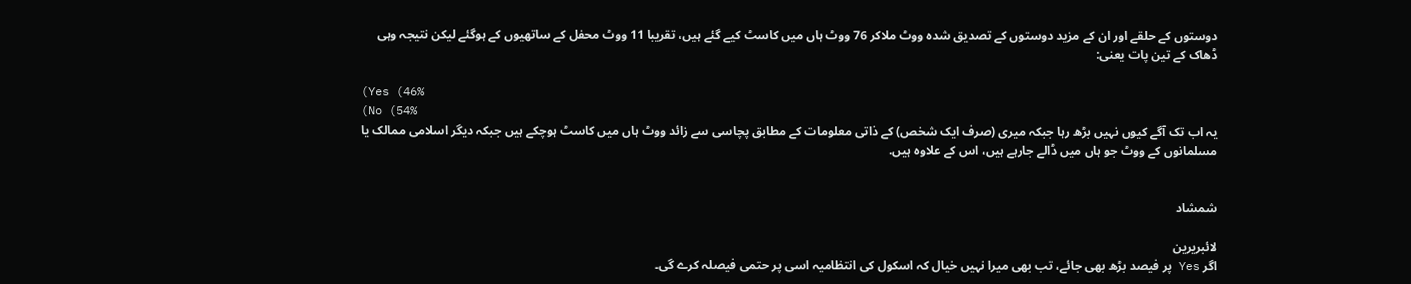دوستوں کے حلقے اور ان کے مزید دوستوں کے تصدیق شدہ ووٹ ملاکر 76 ووٹ ہاں میں کاسٹ کیے گئے ہیں، تقریبا 11 ووٹ محفل کے ساتھیوں کے ہوگئے لیکن نتیجہ وہی ڈھاک کے تین پات یعنی:

(Yes (46%
(No (54%
یہ اب تک آگے کیوں نہیں بڑھ رہا جبکہ میری (صرف ایک شخص) کے ذاتی معلومات کے مطابق پچاسی سے زائد ووٹ ہاں میں کاسٹ ہوچکے ہیں جبکہ دیگر اسلامی ممالک یا مسلمانوں کے ووٹ جو ہاں میں ڈالے جارہے ہیں، اس کے علاوہ ہیں.


شمشاد

لائبریرین
اگر Yes پر فیصد بڑھ بھی جائے، تب بھی میرا نہیں خیال کہ اسکول کی انتظامیہ اسی پر حتمی فیصلہ کرے گی۔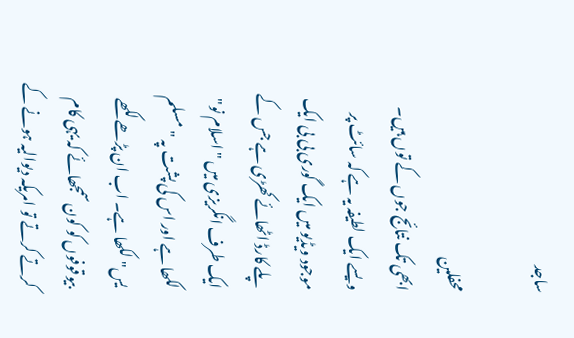ساجد

محفلین
ابھی تک نتائج جوں کے توں ہیں۔ ویسے ایک لطیفہ یہ ہے کہ سائٹ پر موجود ویڈیو میں ایک گوری بی بی ایک پلے کارڈ اٹھائے کھڑی ہے جس کے ایک طرف انگریزی میں "اسلام نو" لکھا ہے اور اس کی پشت پہ "مسلم یس" لکھا ہے۔ اب ان پڑھے لکھے بیوقوفوں کو کون سمجھائے کہ یہی کام کرتے کرتے تو امریکہ دیوالیہ ہونے کے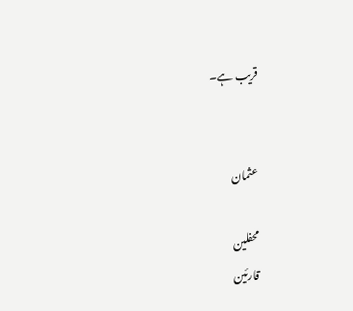قریب ہے۔


عثمان

محفلین
قارئین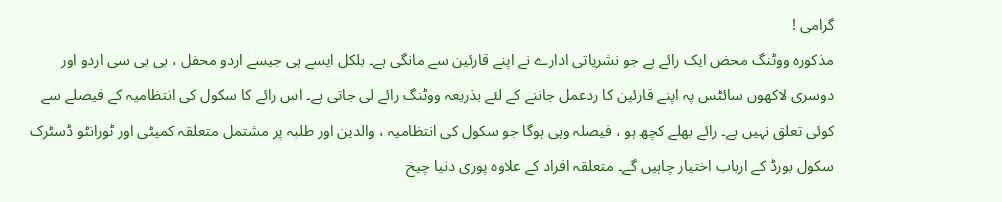گرامی !
مذکورہ ووٹنگ محض ایک رائے ہے جو نشریاتی ادارے نے اپنے قارئین سے مانگی ہے۔ بلکل ایسے ہی جیسے اردو محفل ، بی بی سی اردو اور دوسری لاکھوں سائٹس پہ اپنے قارئین کا ردعمل جاننے کے لئے بذریعہ ووٹنگ رائے لی جاتی ہے۔ اس رائے کا سکول کی انتظامیہ کے فیصلے سے کوئی تعلق نہیں ہے۔ رائے بھلے کچھ ہو ، فیصلہ وہی ہوگا جو سکول کی انتظامیہ ، والدین اور طلبہ پر مشتمل متعلقہ کمیٹی اور ٹورانٹو ڈسٹرک سکول بورڈ کے ارباب اختیار چاہیں گے۔ متعلقہ افراد کے علاوہ پوری دنیا چیخ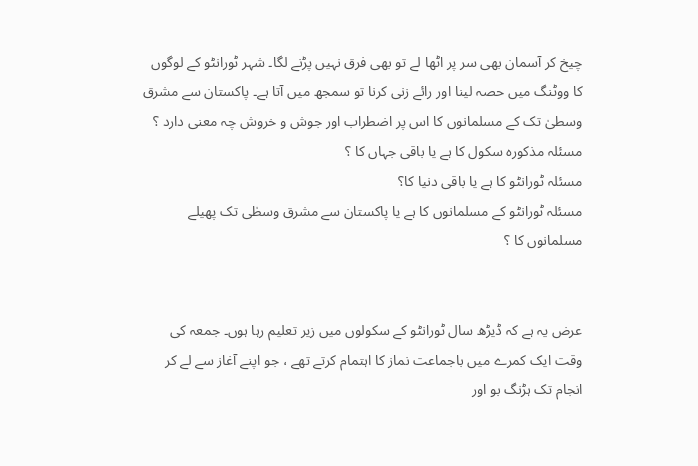چیخ کر آسمان بھی سر پر اٹھا لے تو بھی فرق نہیں پڑنے لگا۔ شہر ٹورانٹو کے لوگوں کا ووٹنگ میں حصہ لینا اور رائے زنی کرنا تو سمجھ میں آتا ہے۔ پاکستان سے مشرق وسطیٰ تک کے مسلمانوں کا اس پر اضطراب اور جوش و خروش چہ معنی دارد ؟
مسئلہ مذکورہ سکول کا ہے یا باقی جہاں کا ؟
مسئلہ ٹورانٹو کا ہے یا باقی دنیا کا؟
مسئلہ ٹورانٹو کے مسلمانوں کا ہے یا پاکستان سے مشرق وسطٰی تک پھیلے مسلمانوں کا ؟


عرض یہ ہے کہ ڈیڑھ سال ٹورانٹو کے سکولوں میں زیر تعلیم رہا ہوں۔ جمعہ کی وقت ایک کمرے میں باجماعت نماز کا اہتمام کرتے تھے ، جو اپنے آغاز سے لے کر انجام تک ہڑنگ بو اور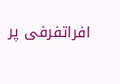افراتفرفی پر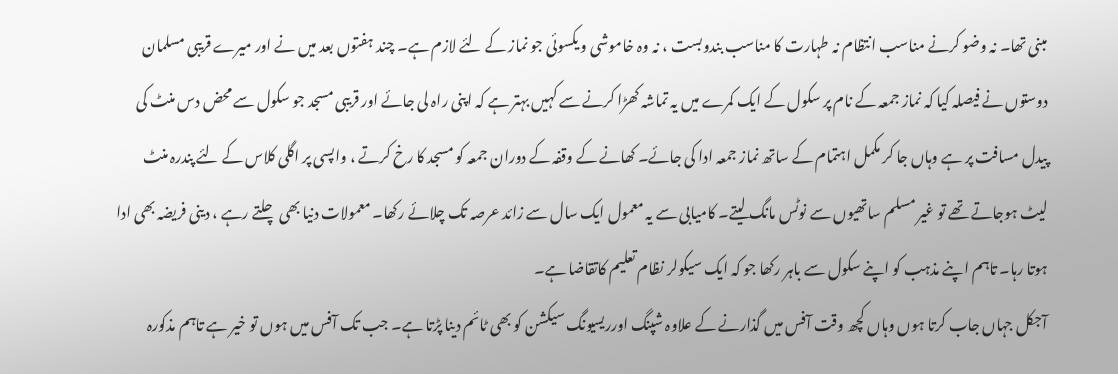مبنی تھا۔ نہ وضو کرنے مناسب انتظام نہ طہارت کا مناسب بندوبست ، نہ وہ خاموشی و یکسوئی جو نماز کے لئے لازم ہے۔ چند ہفتوں بعد میں نے اور میرے قریبی مسلمان دوستوں نے فیصلہ کیا کہ نماز جمعہ کے نام پر سکول کے ایک کمرے میں یہ تماشہ کھڑا کرنے سے کہیں بہتر ہے کہ اپنی راہ لی جائے اور قریبی مسجد جو سکول سے محض دس منٹ کی پیدل مسافت پر ہے وہاں جا کر مکمل اہتمام کے ساتھ نماز جمعہ ادا کی جائے۔ کھانے کے وقفہ کے دوران جمعہ کو مسجد کا رخ کرتے ، واپسی پر اگلی کلاس کے لئے پندرہ منٹ لیٹ ہوجاتے تھے تو غیر مسلم ساتھیوں سے نوٹس مانگ لیتے۔ کامیابی سے یہ معمول ایک سال سے زائد عرصہ تک چلائے رکھا۔ معمولات دنیا بھی چلتے رہے ، دینی فریضہ بھی ادا ہوتا رہا۔ تاہم اپنے مذہب کو اپنے سکول سے باہر رکھا جو کہ ایک سیکولر نظام تعلیم کاتقاضا ہے۔
آجکل جہاں جاب کرتا ہوں وہاں کچھ وقت آفس میں گذارنے کے علاوہ شپنگ اورریسیونگ سیکشن کو بھی ٹائم دینا پڑتا ہے۔ جب تک آفس میں ہوں تو خیر ہے تاہم مذکورہ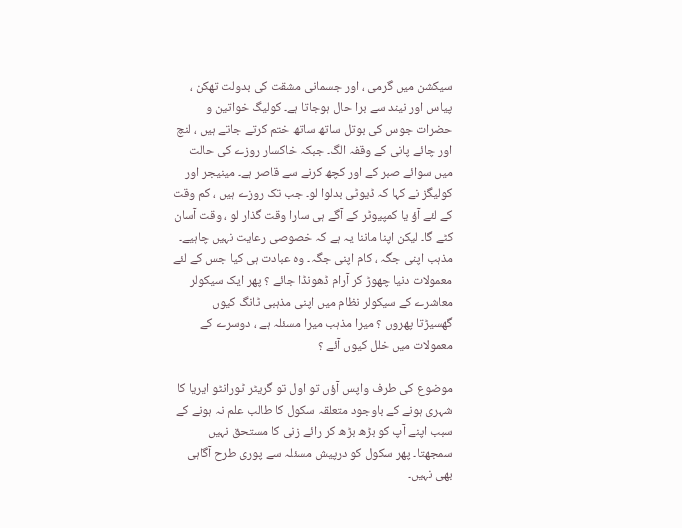سیکشن میں گرمی ، اور جسمانی مشقت کی بدولت تھکن ، پیاس اور نیند سے برا حال ہوجاتا ہے۔ کولیگ خواتین و حضرات جوس کی بوتل ساتھ ساتھ ختم کرتے جاتے ہیں ، لنچ اور چائے پانی کے وقفہ الگ۔ جبکہ خاکسار روزے کی حالت میں سوائے صبر کے اور کچھ کرنے سے قاصر ہے۔ مینیجر اور کولیگز نے کہا کہ ڈیوٹی بدلوا لو۔ جب تک روزے ہیں ، کم وقت کے لئے آؤ یا کمپیوٹر کے آگے ہی سارا وقت گذار لو ، وقت آسان کٹے گا۔ لیکن اپنا ماننا یہ ہے کہ خصوصی رعایت نہیں چاہیے۔ مذہب اپنی جگہ ، کام اپنی جگہ۔ وہ عبادت ہی کیا جس کے لئے معمولات دنیا چھوڑ کر آرام ڈھونڈا جائے ؟ پھر ایک سیکولر معاشرے کے سیکولر نظام میں اپنی مذہبی ٹانگ کیوں گھسیڑتا پھروں ؟ میرا مذہب میرا مسئلہ ہے ، دوسرے کے معمولات میں خلل کیوں آئے ؟

موضوع کی طرف واپس آؤں تو اول تو گریٹر ٹورانٹو ایریا کا شہری ہونے کے باوجود متعلقہ سکول کا طالب علم نہ ہونے کے سبب اپنے آپ کو بڑھ بڑھ کر رائے زنی کا مستحق نہیں سمجھتا۔ پھر سکول کو درپیش مسئلہ سے پوری طرح آگاہی بھی نہیں۔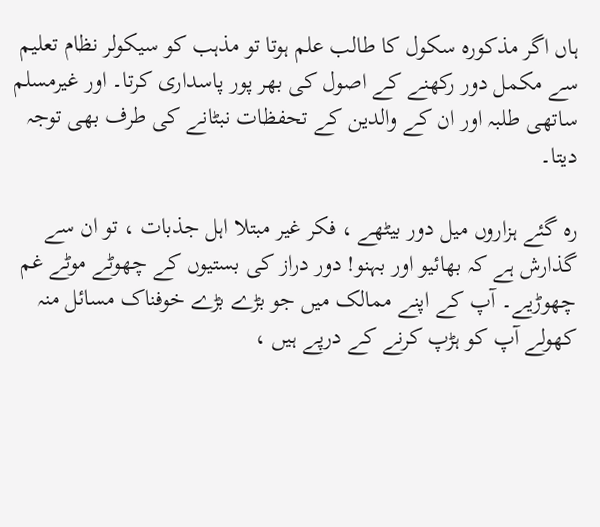ہاں اگر مذکورہ سکول کا طالب علم ہوتا تو مذہب کو سیکولر نظام تعلیم سے مکمل دور رکھنے کے اصول کی بھر پور پاسداری کرتا۔ اور غیرمسلم ساتھی طلبہ اور ان کے والدین کے تحفظات نبٹانے کی طرف بھی توجہ دیتا۔

رہ گئے ہزاروں میل دور بیٹھے ، فکر غیر مبتلا اہل جذبات ، تو ان سے گذارش ہے کہ بھائیو اور بہنو! دور دراز کی بستیوں کے چھوٹے موٹے غم چھوڑیے۔ آپ کے اپنے ممالک میں جو بڑے بڑے خوفناک مسائل منہ کھولے آپ کو ہڑپ کرنے کے درپے ہیں ،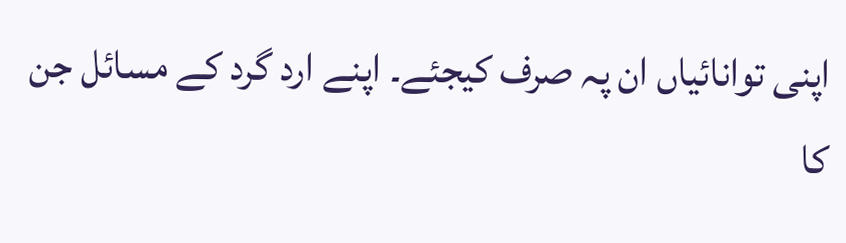اپنی توانائیاں ان پہ صرف کیجئے۔ اپنے ارد گرد کے مسائل جن کا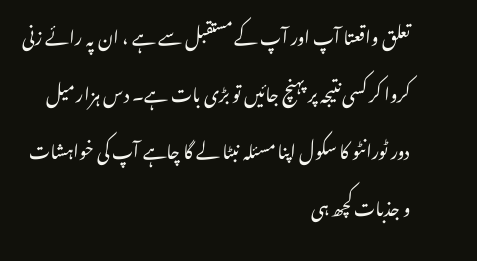تعلق واقعتا آپ اور آپ کے مستقبل سے ہے ، ان پہ رائے زنی کروا کر کسی نتیجہ پر پہنچ جائیں تو بڑی بات ہے۔ دس ہزار میل دور ٹورانٹو کا سکول اپنا مسئلہ نبٹا لے گا چاہے آپ کی خواہشات و جذبات کچھ ہی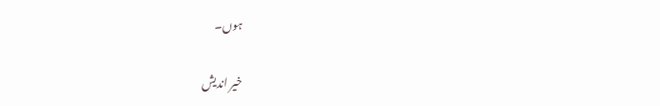ہوں۔

خیر اندیش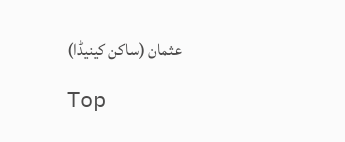عثمان (ساکن کینیڈا)

Top